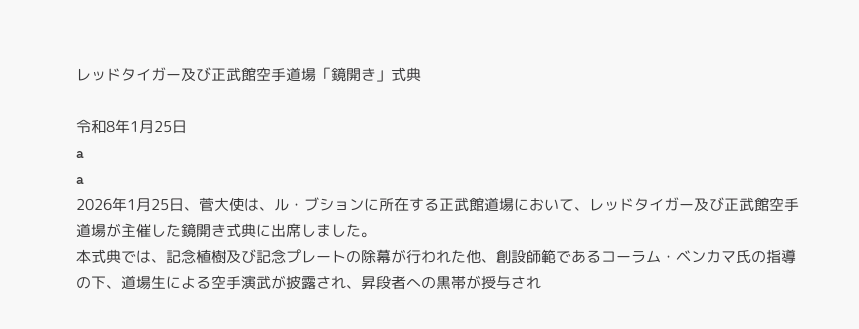レッドタイガー及び正武館空手道場「鏡開き」式典

令和8年1月25日
a
a
2026年1月25日、菅大使は、ル・ブションに所在する正武館道場において、レッドタイガー及び正武館空手道場が主催した鏡開き式典に出席しました。
本式典では、記念植樹及び記念プレートの除幕が行われた他、創設師範であるコーラム・ベンカマ氏の指導の下、道場生による空手演武が披露され、昇段者への黒帯が授与され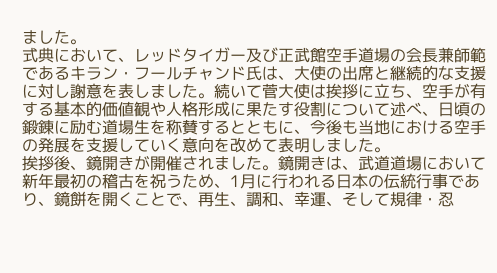ました。
式典において、レッドタイガー及び正武館空手道場の会長兼師範であるキラン・フールチャンド氏は、大使の出席と継続的な支援に対し謝意を表しました。続いて菅大使は挨拶に立ち、空手が有する基本的価値観や人格形成に果たす役割について述べ、日頃の鍛錬に励む道場生を称賛するとともに、今後も当地における空手の発展を支援していく意向を改めて表明しました。
挨拶後、鏡開きが開催されました。鏡開きは、武道道場において新年最初の稽古を祝うため、1月に行われる日本の伝統行事であり、鏡餅を開くことで、再生、調和、幸運、そして規律・忍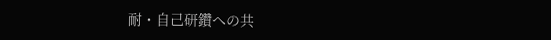耐・自己研鑽への共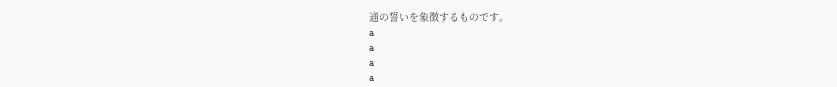通の誓いを象徴するものです。
a
a
a
a